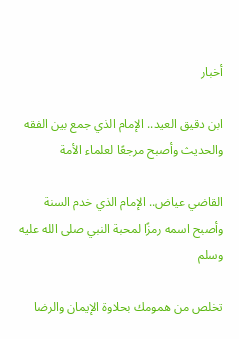أخبار

ابن دقيق العيد.. الإمام الذي جمع بين الفقه والحديث وأصبح مرجعًا لعلماء الأمة

القاضي عياض.. الإمام الذي خدم السنة وأصبح اسمه رمزًا لمحبة النبي صلى الله عليه وسلم

تخلص من همومك بحلاوة الإيمان والرضا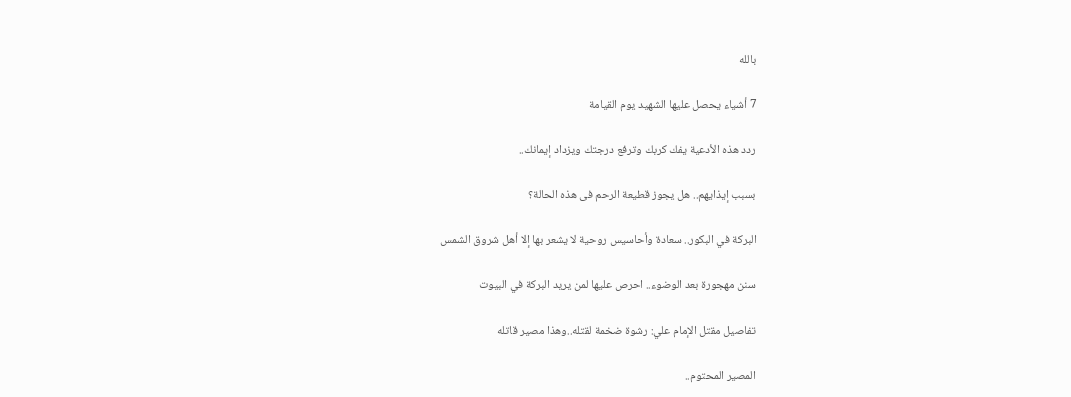بالله

7 أشياء يحصل عليها الشهيد يوم القيامة

ردد هذه الأدعية يفك كربك وترفع درجتك ويزداد إيمانك..

بسبب إيذايهم.. هل يجوز قطيعة الرحم فى هذه الحالة؟

البركة في البكور.. سعادة وأحاسيس روحية لا يشعر بها إلا أهل شروق الشمس

سنن مهجورة بعد الوضوء.. احرص عليها لمن يريد البركة في البيوت

تفاصيل مقتل الإمام علي: رشوة ضخمة لقتله..وهذا مصير قاتله

المصير المحتوم..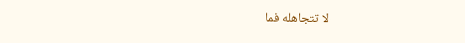لا تتجاهله فما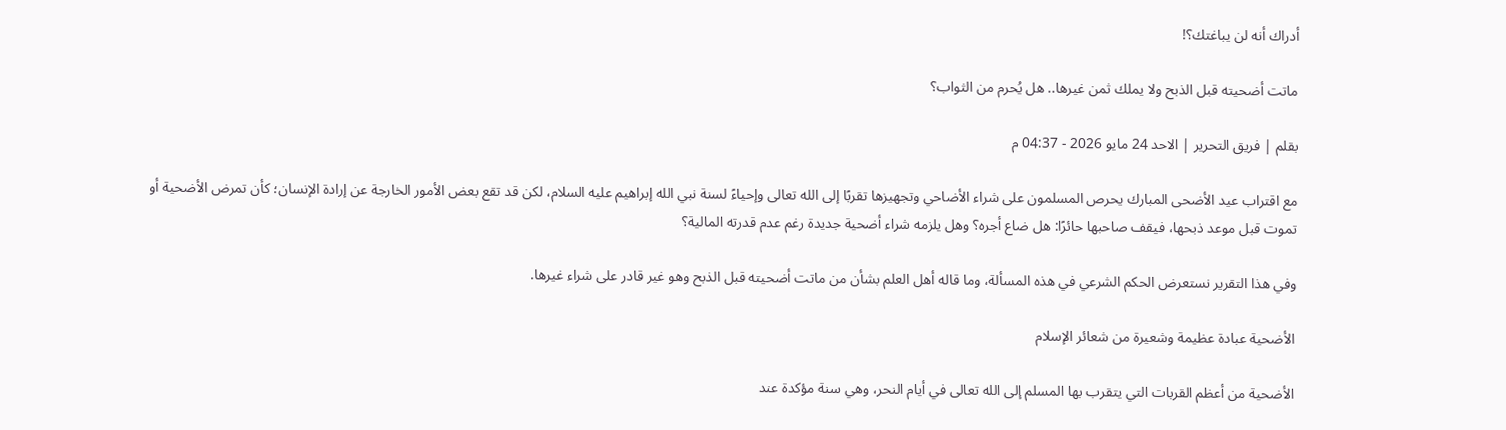أدراك أنه لن يباغتك؟!

ماتت أضحيته قبل الذبح ولا يملك ثمن غيرها.. هل يُحرم من الثواب؟

بقلم | فريق التحرير | الاحد 24 مايو 2026 - 04:37 م

مع اقتراب عيد الأضحى المبارك يحرص المسلمون على شراء الأضاحي وتجهيزها تقربًا إلى الله تعالى وإحياءً لسنة نبي الله إبراهيم عليه السلام، لكن قد تقع بعض الأمور الخارجة عن إرادة الإنسان؛ كأن تمرض الأضحية أو تموت قبل موعد ذبحها، فيقف صاحبها حائرًا: هل ضاع أجره؟ وهل يلزمه شراء أضحية جديدة رغم عدم قدرته المالية؟

وفي هذا التقرير نستعرض الحكم الشرعي في هذه المسألة، وما قاله أهل العلم بشأن من ماتت أضحيته قبل الذبح وهو غير قادر على شراء غيرها.

الأضحية عبادة عظيمة وشعيرة من شعائر الإسلام

الأضحية من أعظم القربات التي يتقرب بها المسلم إلى الله تعالى في أيام النحر، وهي سنة مؤكدة عند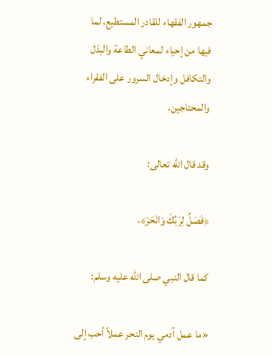جمهور الفقهاء للقادر المستطيع، لما فيها من إحياء لمعاني الطاعة والبذل والتكافل وإدخال السرور على الفقراء والمحتاجين.

وقد قال الله تعالى:

﴿فَصَلِّ لِرَبِّكَ وَانْحَرْ﴾،

كما قال النبي صلى الله عليه وسلم:

«ما عمل آدمي يوم النحر عملاً أحب إلى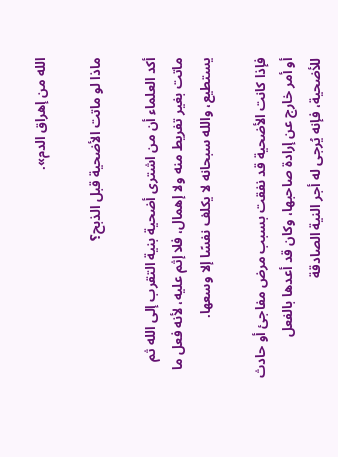الله من إهراق الدم».

ماذا لو ماتت الأضحية قبل الذبح؟

أكد العلماء أن من اشترى أضحية بنية التقرب إلى الله ثم ماتت بغير تفريط منه ولا إهمال، فلا إثم عليه، لأنه فعل ما يستطيع، والله سبحانه لا يكلف نفسًا إلا وسعها.

فإذا كانت الأضحية قد نفقت بسبب مرض مفاجئ أو حادث أو أمر خارج عن إرادة صاحبها، وكان قد أعدها بالفعل للأضحية، فإنه يُرجى له أجر النية الصادقة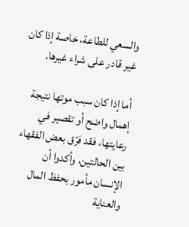والسعي للطاعة، خاصة إذا كان غير قادر على شراء غيرها.

أما إذا كان سبب موتها نتيجة إهمال واضح أو تقصير في رعايتها، فقد فرّق بعض الفقهاء بين الحالتين، وأكدوا أن الإنسان مأمور بحفظ المال والعناية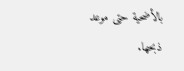بالأضحية حتى موعد ذبحها.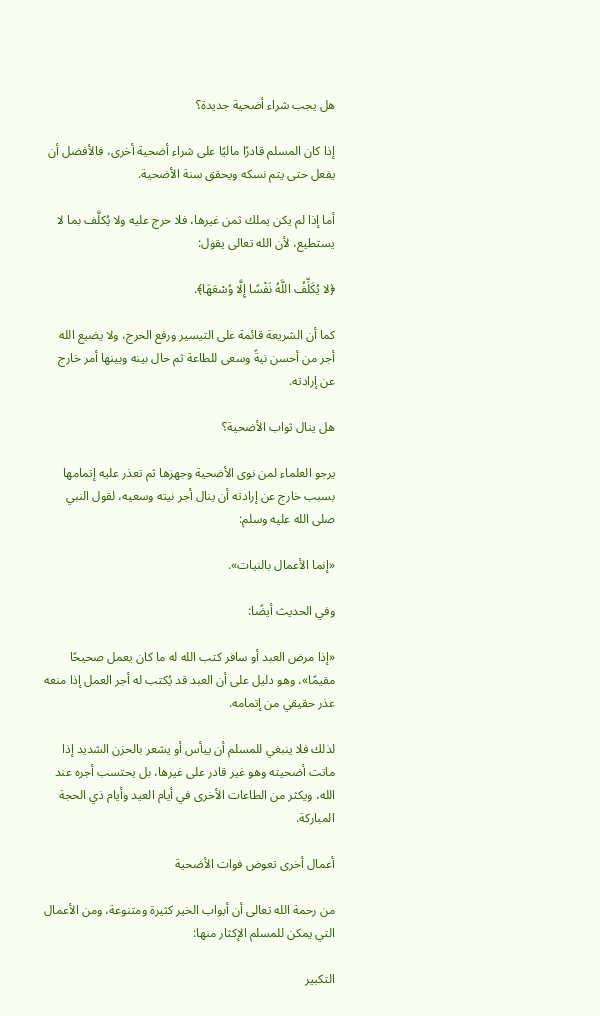هل يجب شراء أضحية جديدة؟

إذا كان المسلم قادرًا ماليًا على شراء أضحية أخرى، فالأفضل أن يفعل حتى يتم نسكه ويحقق سنة الأضحية.

أما إذا لم يكن يملك ثمن غيرها، فلا حرج عليه ولا يُكلَّف بما لا يستطيع، لأن الله تعالى يقول:

﴿لا يُكَلِّفُ اللَّهُ نَفْسًا إِلَّا وُسْعَهَا﴾.

كما أن الشريعة قائمة على التيسير ورفع الحرج، ولا يضيع الله أجر من أحسن نيةً وسعى للطاعة ثم حال بينه وبينها أمر خارج عن إرادته.

هل ينال ثواب الأضحية؟

يرجو العلماء لمن نوى الأضحية وجهزها ثم تعذر عليه إتمامها بسبب خارج عن إرادته أن ينال أجر نيته وسعيه، لقول النبي صلى الله عليه وسلم:

«إنما الأعمال بالنيات».

وفي الحديث أيضًا:

«إذا مرض العبد أو سافر كتب الله له ما كان يعمل صحيحًا مقيمًا»، وهو دليل على أن العبد قد يُكتب له أجر العمل إذا منعه عذر حقيقي من إتمامه.

لذلك فلا ينبغي للمسلم أن ييأس أو يشعر بالحزن الشديد إذا ماتت أضحيته وهو غير قادر على غيرها، بل يحتسب أجره عند الله، ويكثر من الطاعات الأخرى في أيام العيد وأيام ذي الحجة المباركة.

أعمال أخرى تعوض فوات الأضحية

من رحمة الله تعالى أن أبواب الخير كثيرة ومتنوعة، ومن الأعمال التي يمكن للمسلم الإكثار منها:

التكبير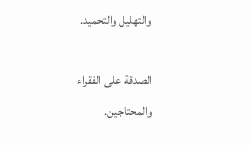والتهليل والتحميد.

الصدقة على الفقراء والمحتاجين.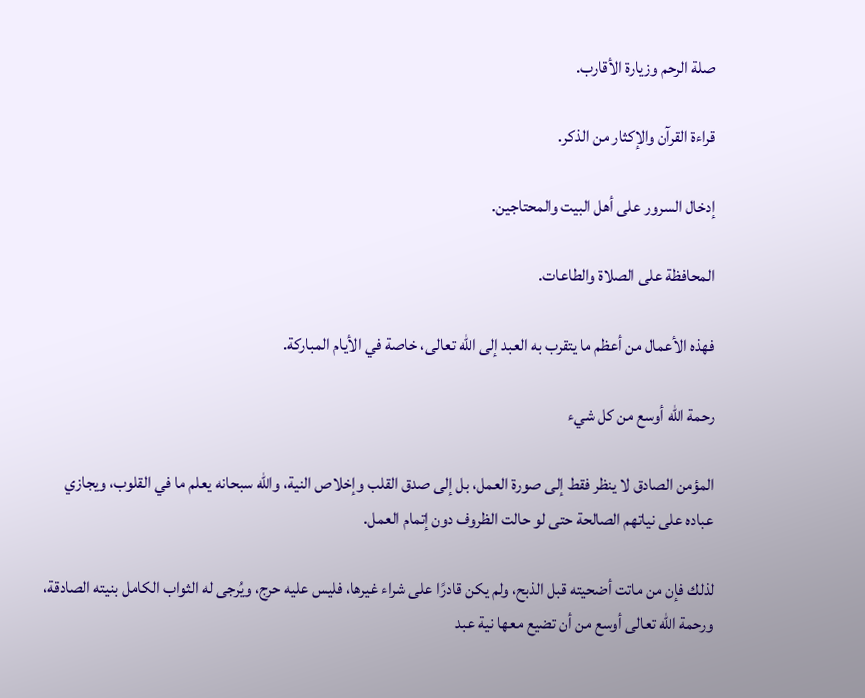صلة الرحم وزيارة الأقارب.

قراءة القرآن والإكثار من الذكر.

إدخال السرور على أهل البيت والمحتاجين.

المحافظة على الصلاة والطاعات.

فهذه الأعمال من أعظم ما يتقرب به العبد إلى الله تعالى، خاصة في الأيام المباركة.

رحمة الله أوسع من كل شيء

المؤمن الصادق لا ينظر فقط إلى صورة العمل، بل إلى صدق القلب وإخلاص النية، والله سبحانه يعلم ما في القلوب، ويجازي عباده على نياتهم الصالحة حتى لو حالت الظروف دون إتمام العمل.

لذلك فإن من ماتت أضحيته قبل الذبح، ولم يكن قادرًا على شراء غيرها، فليس عليه حرج، ويُرجى له الثواب الكامل بنيته الصادقة، ورحمة الله تعالى أوسع من أن تضيع معها نية عبد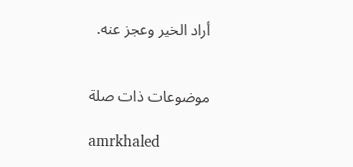أراد الخير وعجز عنه.


موضوعات ذات صلة

amrkhaled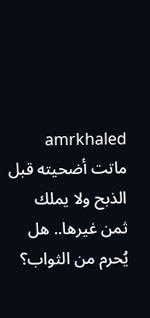amrkhaled ماتت أضحيته قبل الذبح ولا يملك ثمن غيرها.. هل يُحرم من الثواب؟